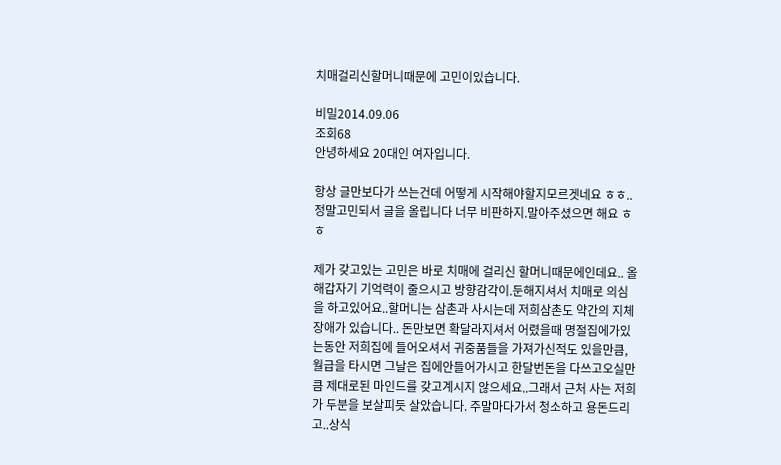치매걸리신할머니때문에 고민이있습니다.

비밀2014.09.06
조회68
안녕하세요 20대인 여자입니다.

항상 글만보다가 쓰는건데 어떻게 시작해야할지모르겟네요 ㅎㅎ.. 정말고민되서 글을 올립니다 너무 비판하지.말아주셨으면 해요 ㅎㅎ

제가 갖고있는 고민은 바로 치매에 걸리신 할머니때문에인데요.. 올해갑자기 기억력이 줄으시고 방향감각이.둔해지셔서 치매로 의심을 하고있어요..할머니는 삼촌과 사시는데 저희삼촌도 약간의 지체장애가 있습니다.. 돈만보면 확달라지셔서 어렸을때 명절집에가있는동안 저희집에 들어오셔서 귀중품들을 가져가신적도 있을만큼, 월급을 타시면 그날은 집에안들어가시고 한달번돈을 다쓰고오실만큼 제대로된 마인드를 갖고계시지 않으세요..그래서 근처 사는 저희가 두분을 보살피듯 살았습니다. 주말마다가서 청소하고 용돈드리고..상식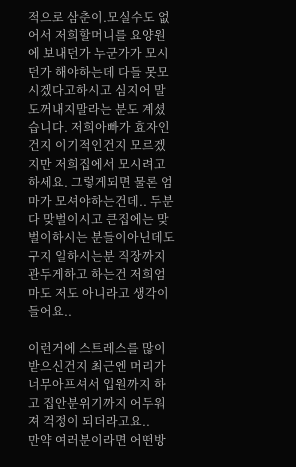적으로 삼춘이.모실수도 없어서 저희할머니를 요양원에 보내던가 누군가가 모시던가 해야하는데 다들 못모시겠다고하시고 심지어 말도꺼내지말라는 분도 계셨습니다. 저희아빠가 효자인건지 이기적인건지 모르겠지만 저희집에서 모시려고하세요. 그렇게되면 물론 엄마가 모셔야하는건데.. 두분다 맞벌이시고 큰집에는 맞벌이하시는 분들이아닌데도 구지 일하시는분 직장까지 관두게하고 하는건 저희엄마도 저도 아니라고 생각이들어요..

이런거에 스트레스를 많이 받으신건지 최근엔 머리가너무아프셔서 입원까지 하고 집안분위기까지 어두워져 걱정이 되더라고요..
만약 여러분이라면 어떤방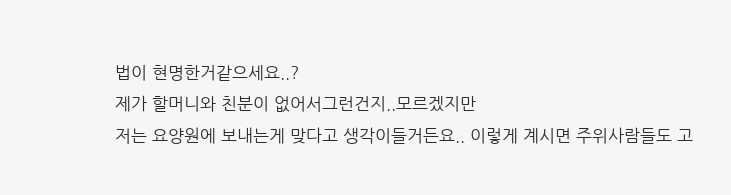법이 현명한거같으세요..?
제가 할머니와 친분이 없어서그런건지..모르겠지만
저는 요양원에 보내는게 맞다고 생각이들거든요.. 이렇게 계시면 주위사람들도 고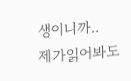생이니까..
제가읽어봐도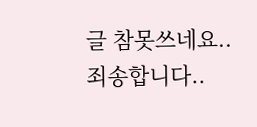글 참못쓰네요.. 죄송합니다..